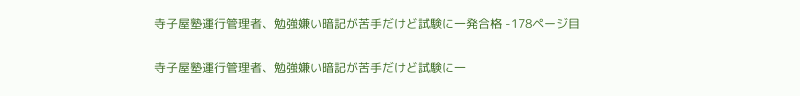寺子屋塾運行管理者、勉強嫌い暗記が苦手だけど試験に一発合格 -178ページ目

寺子屋塾運行管理者、勉強嫌い暗記が苦手だけど試験に一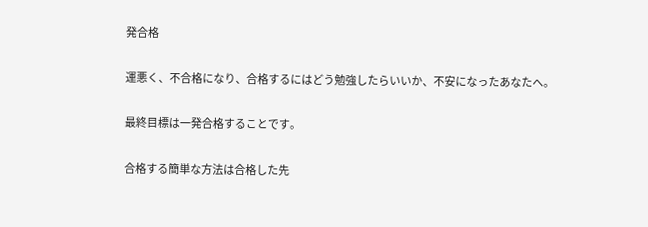発合格

運悪く、不合格になり、合格するにはどう勉強したらいいか、不安になったあなたへ。

最終目標は一発合格することです。

合格する簡単な方法は合格した先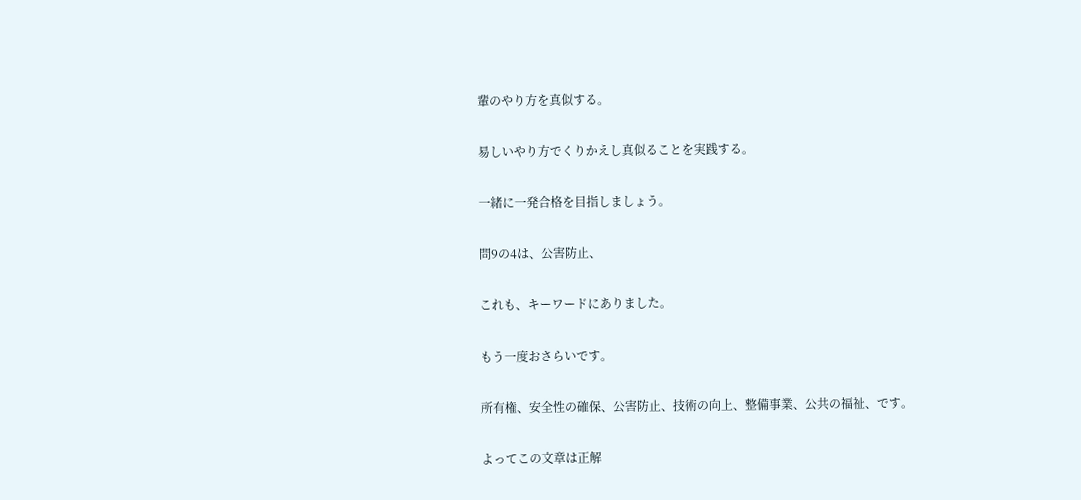輩のやり方を真似する。

易しいやり方でくりかえし真似ることを実践する。

一緒に一発合格を目指しましょう。

問9の4は、公害防止、

これも、キーワードにありました。

もう一度おさらいです。

所有権、安全性の確保、公害防止、技術の向上、整備事業、公共の福祉、です。

よってこの文章は正解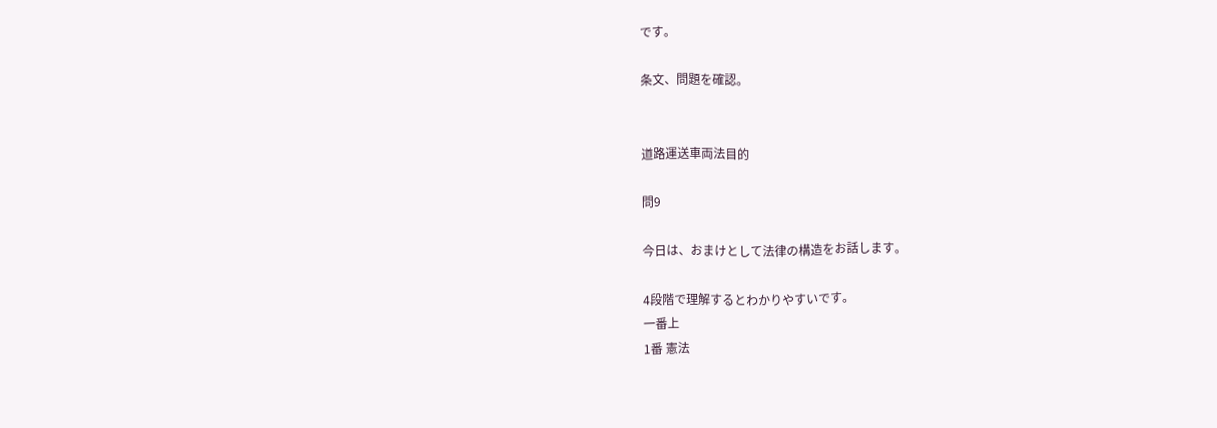です。

条文、問題を確認。


道路運送車両法目的

問9

今日は、おまけとして法律の構造をお話します。

4段階で理解するとわかりやすいです。
一番上
1番 憲法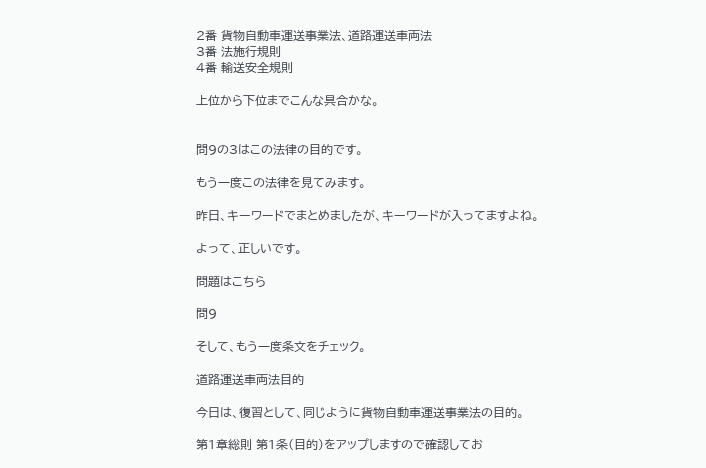2番 貨物自動車運送事業法、道路運送車両法
3番 法施行規則
4番 輸送安全規則

上位から下位までこんな具合かな。


問9の3はこの法律の目的です。

もう一度この法律を見てみます。

昨日、キーワードでまとめましたが、キーワードが入ってますよね。

よって、正しいです。

問題はこちら

問9

そして、もう一度条文をチェック。

道路運送車両法目的

今日は、復習として、同じように貨物自動車運送事業法の目的。

第1章総則 第1条(目的)をアップしますので確認してお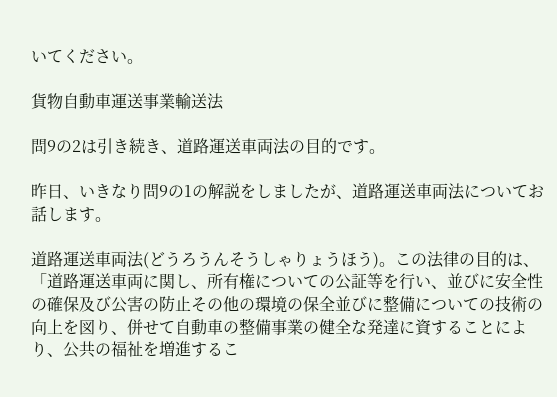いてください。

貨物自動車運送事業輸送法

問9の2は引き続き、道路運送車両法の目的です。

昨日、いきなり問9の1の解説をしましたが、道路運送車両法についてお話します。

道路運送車両法(どうろうんそうしゃりょうほう)。この法律の目的は、「道路運送車両に関し、所有権についての公証等を行い、並びに安全性の確保及び公害の防止その他の環境の保全並びに整備についての技術の向上を図り、併せて自動車の整備事業の健全な発達に資することにより、公共の福祉を増進するこ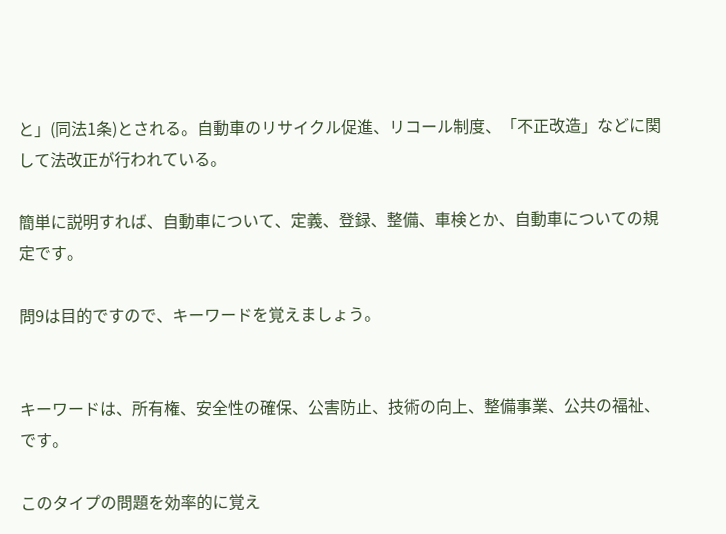と」(同法1条)とされる。自動車のリサイクル促進、リコール制度、「不正改造」などに関して法改正が行われている。

簡単に説明すれば、自動車について、定義、登録、整備、車検とか、自動車についての規定です。

問9は目的ですので、キーワードを覚えましょう。


キーワードは、所有権、安全性の確保、公害防止、技術の向上、整備事業、公共の福祉、です。

このタイプの問題を効率的に覚え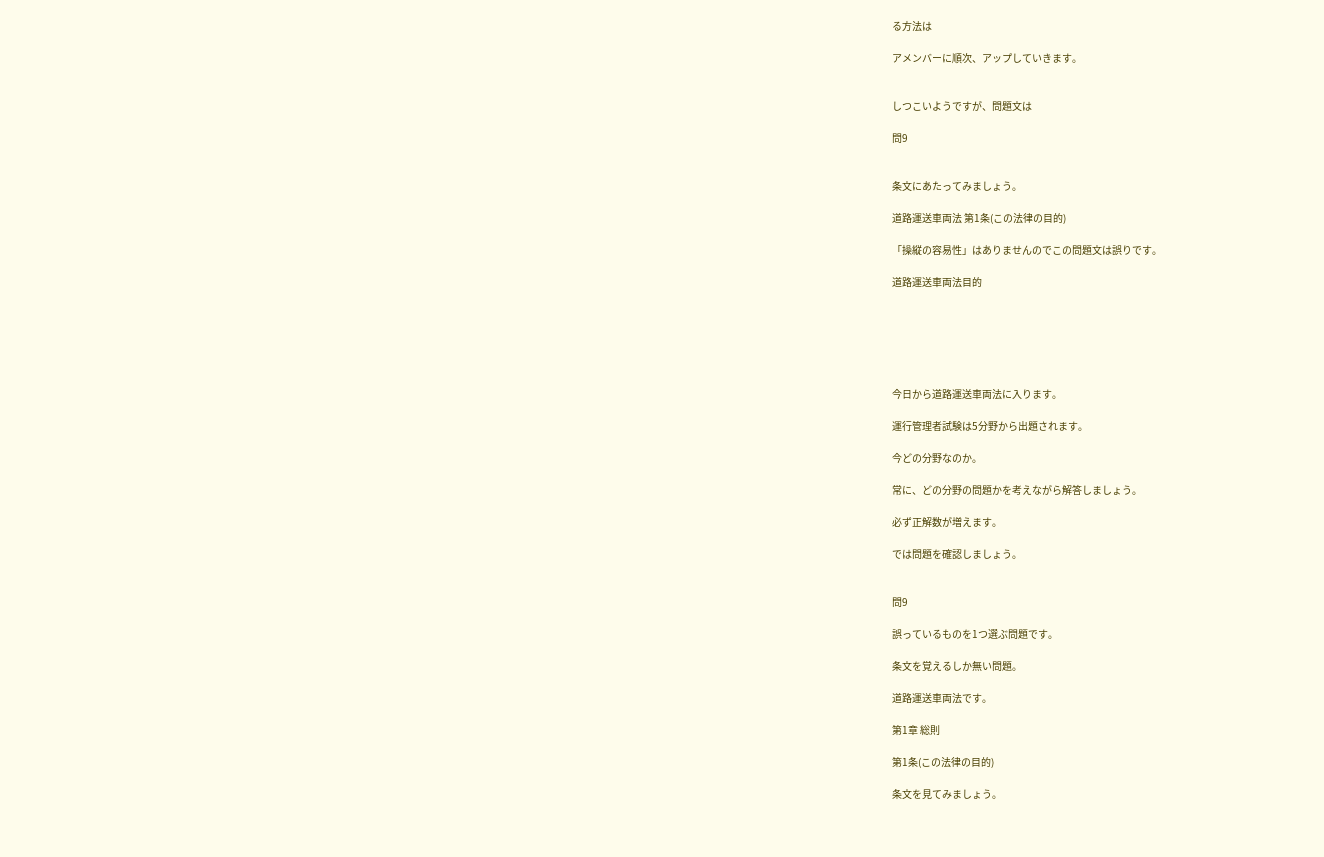る方法は

アメンバーに順次、アップしていきます。


しつこいようですが、問題文は

問9


条文にあたってみましょう。

道路運送車両法 第1条(この法律の目的)

「操縦の容易性」はありませんのでこの問題文は誤りです。

道路運送車両法目的






今日から道路運送車両法に入ります。

運行管理者試験は5分野から出題されます。

今どの分野なのか。

常に、どの分野の問題かを考えながら解答しましょう。

必ず正解数が増えます。

では問題を確認しましょう。


問9

誤っているものを1つ選ぶ問題です。

条文を覚えるしか無い問題。

道路運送車両法です。

第1章 総則

第1条(この法律の目的)

条文を見てみましょう。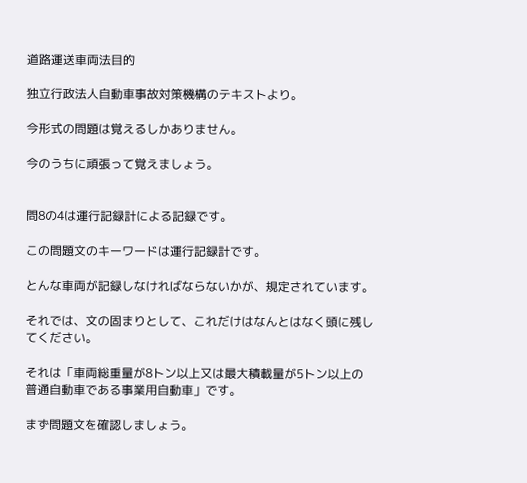道路運送車両法目的

独立行政法人自動車事故対策機構のテキストより。

今形式の問題は覚えるしかありません。

今のうちに頑張って覚えましょう。


問8の4は運行記録計による記録です。

この問題文のキーワードは運行記録計です。

とんな車両が記録しなければならないかが、規定されています。

それでは、文の固まりとして、これだけはなんとはなく頭に残してください。

それは「車両総重量が8トン以上又は最大積載量が5トン以上の普通自動車である事業用自動車」です。

まず問題文を確認しましょう。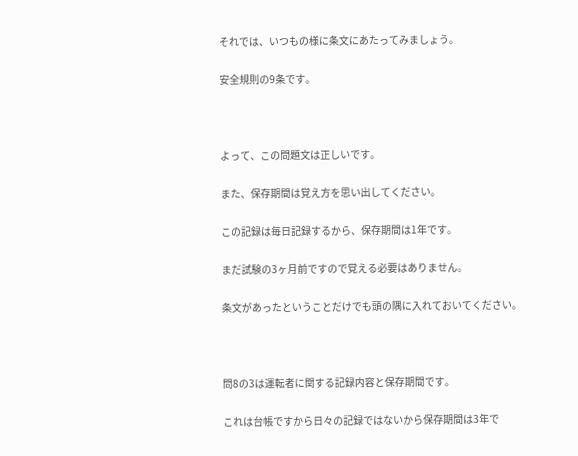それでは、いつもの様に条文にあたってみましょう。

安全規則の9条です。



よって、この問題文は正しいです。

また、保存期間は覚え方を思い出してください。

この記録は毎日記録するから、保存期間は1年です。

まだ試験の3ヶ月前ですので覚える必要はありません。

条文があったということだけでも頭の隅に入れておいてください。



問8の3は運転者に関する記録内容と保存期間です。

これは台帳ですから日々の記録ではないから保存期間は3年で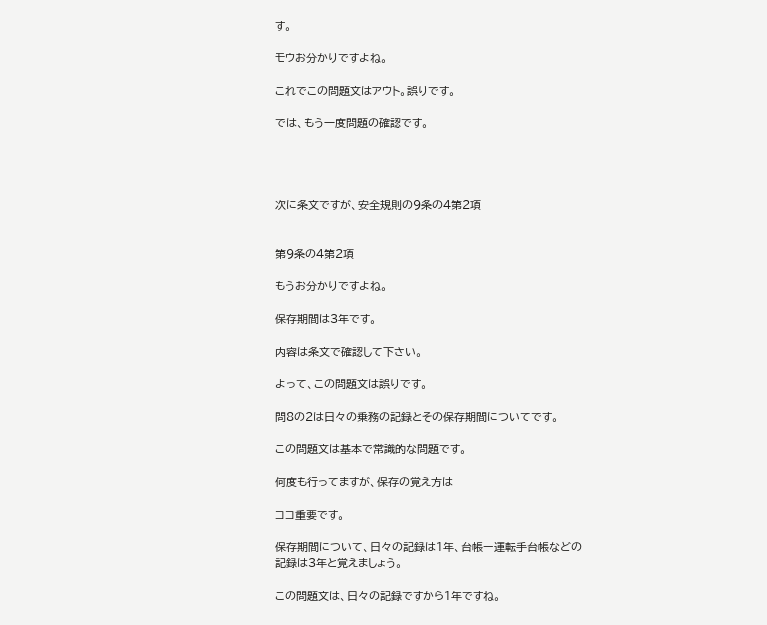す。

モウお分かりですよね。

これでこの問題文はアウト。誤りです。

では、もう一度問題の確認です。




次に条文ですが、安全規則の9条の4第2項


第9条の4第2項

もうお分かりですよね。

保存期間は3年です。

内容は条文で確認して下さい。

よって、この問題文は誤りです。

問8の2は日々の乗務の記録とその保存期間についてです。

この問題文は基本で常識的な問題です。

何度も行ってますが、保存の覚え方は

ココ重要です。

保存期間について、日々の記録は1年、台帳ー運転手台帳などの記録は3年と覚えましょう。

この問題文は、日々の記録ですから1年ですね。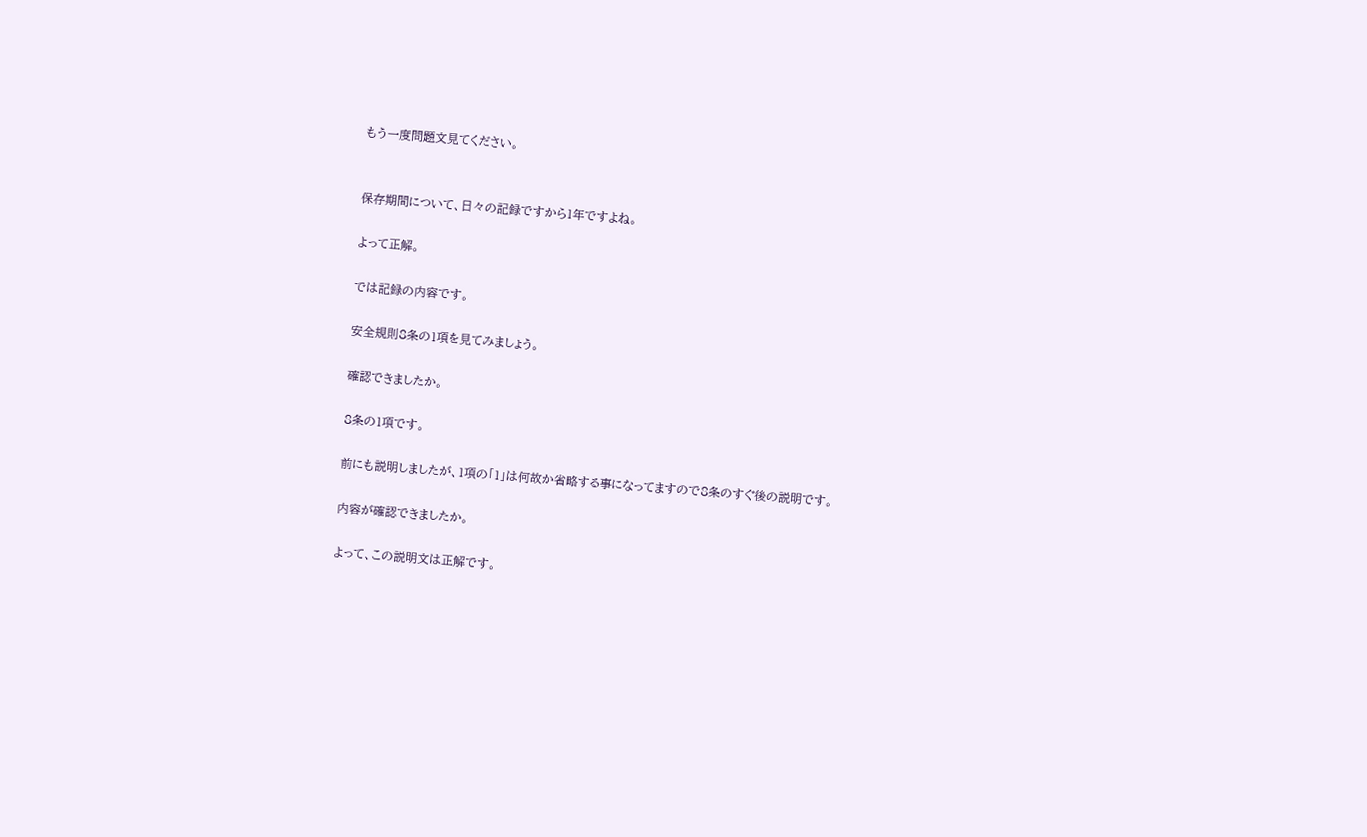もう一度問題文見てください。


保存期間について、日々の記録ですから1年ですよね。

よって正解。

では記録の内容です。

安全規則8条の1項を見てみましょう。

確認できましたか。

8条の1項です。

前にも説明しましたが、1項の「1」は何故か省略する事になってますので8条のすぐ後の説明です。

内容が確認できましたか。

よって、この説明文は正解です。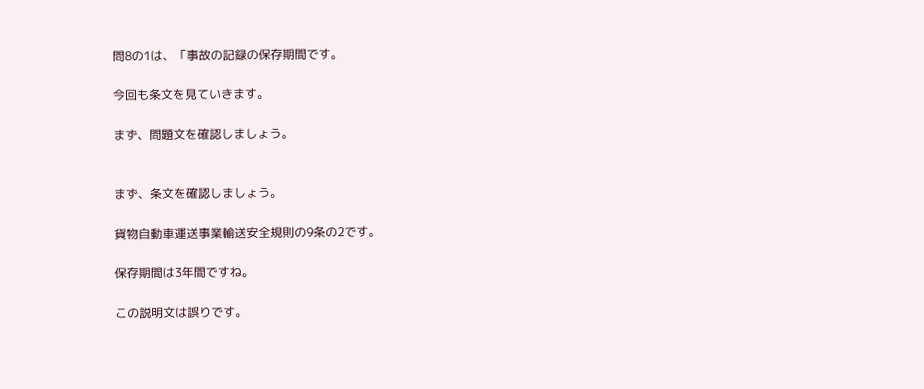問8の1は、「事故の記録の保存期間です。

今回も条文を見ていきます。

まず、問題文を確認しましょう。


まず、条文を確認しましょう。

貨物自動車運送事業輸送安全規則の9条の2です。

保存期間は3年間ですね。

この説明文は誤りです。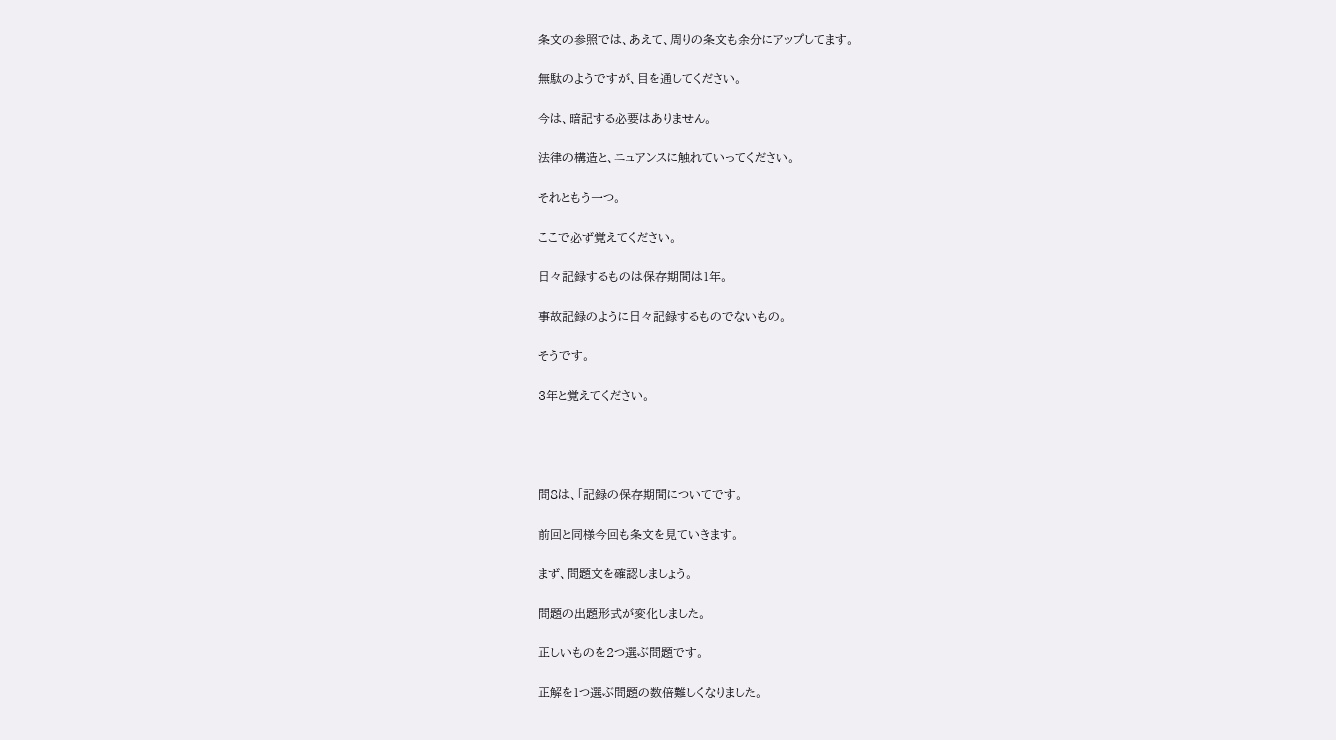条文の参照では、あえて、周りの条文も余分にアップしてます。

無駄のようですが、目を通してください。

今は、暗記する必要はありません。

法律の構造と、ニュアンスに触れていってください。

それともう一つ。

ここで必ず覚えてください。

日々記録するものは保存期間は1年。

事故記録のように日々記録するものでないもの。

そうです。

3年と覚えてください。




問8は、「記録の保存期間についてです。

前回と同様今回も条文を見ていきます。

まず、問題文を確認しましょう。

問題の出題形式が変化しました。

正しいものを2つ選ぶ問題です。

正解を1つ選ぶ問題の数倍難しくなりました。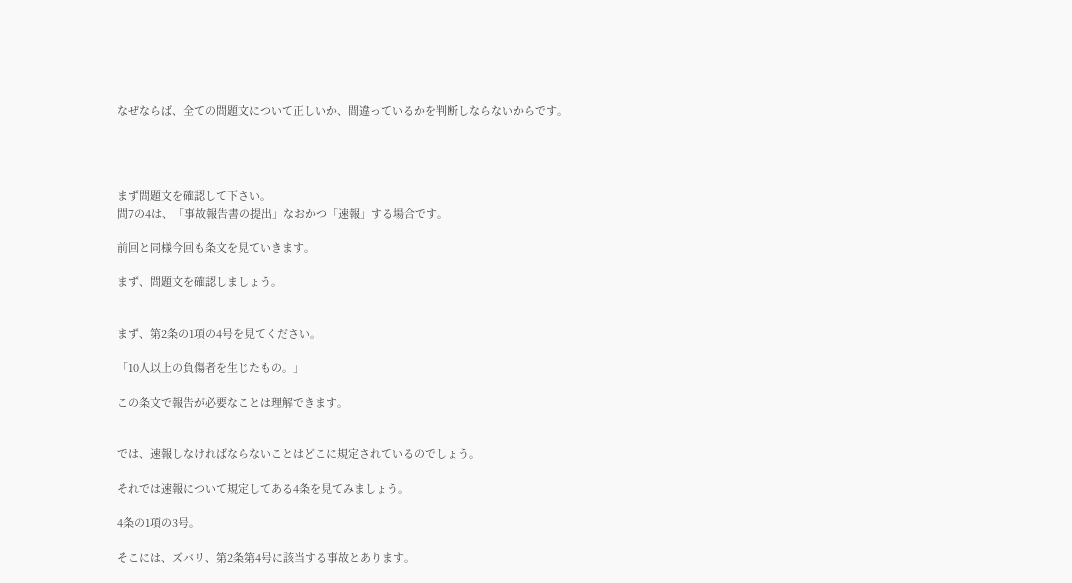なぜならば、全ての問題文について正しいか、間違っているかを判断しならないからです。




まず問題文を確認して下さい。
問7の4は、「事故報告書の提出」なおかつ「速報」する場合です。

前回と同様今回も条文を見ていきます。

まず、問題文を確認しましょう。


まず、第2条の1項の4号を見てください。

「10人以上の負傷者を生じたもの。」

この条文で報告が必要なことは理解できます。


では、速報しなければならないことはどこに規定されているのでしょう。

それでは速報について規定してある4条を見てみましょう。

4条の1項の3号。

そこには、ズバリ、第2条第4号に該当する事故とあります。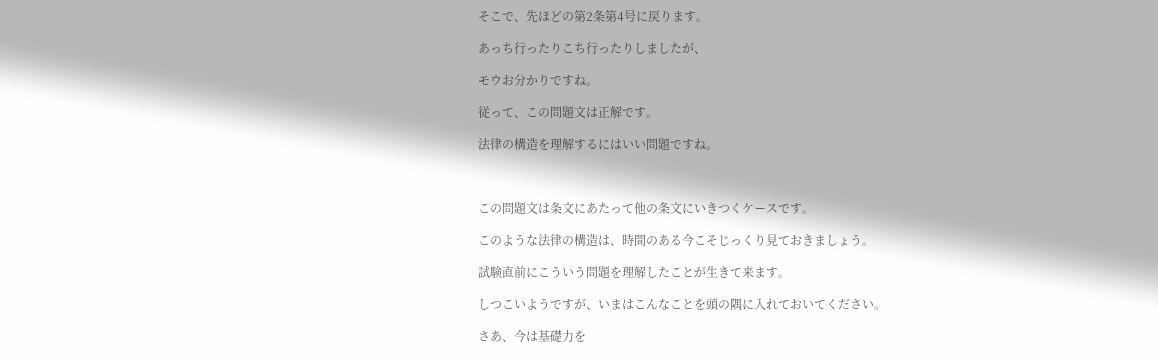そこで、先ほどの第2条第4号に戻ります。

あっち行ったりこち行ったりしましたが、

モウお分かりですね。

従って、この問題文は正解です。

法律の構造を理解するにはいい問題ですね。



この問題文は条文にあたって他の条文にいきつくケースです。

このような法律の構造は、時間のある今こそじっくり見ておきましょう。

試験直前にこういう問題を理解したことが生きて来ます。

しつこいようですが、いまはこんなことを頭の隅に入れておいてください。

さあ、今は基礎力を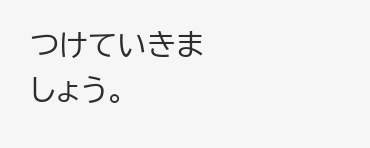つけていきましょう。